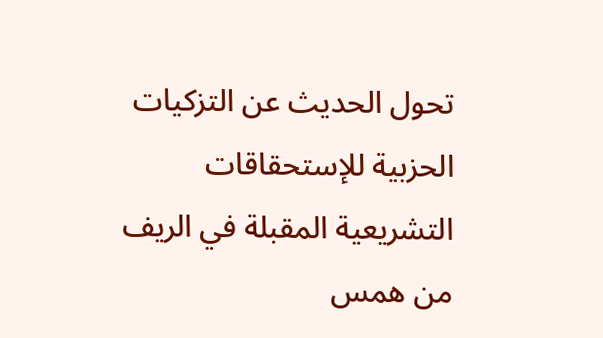تحول الحديث عن التزكيات الحزبية للإستحقاقات التشريعية المقبلة في الريف من همس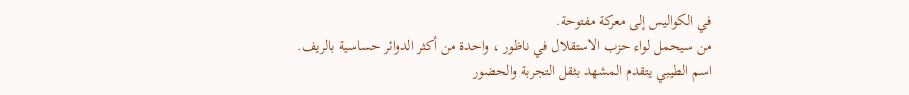في الكواليس إلى معركة مفتوحة.
من سيحمل لواء حزب الاستقلال في ناظور ، واحدة من أكثر الدوائر حساسية بالريف.
اسم الطيبي يتقدم المشهد بثقل التجربة والحضور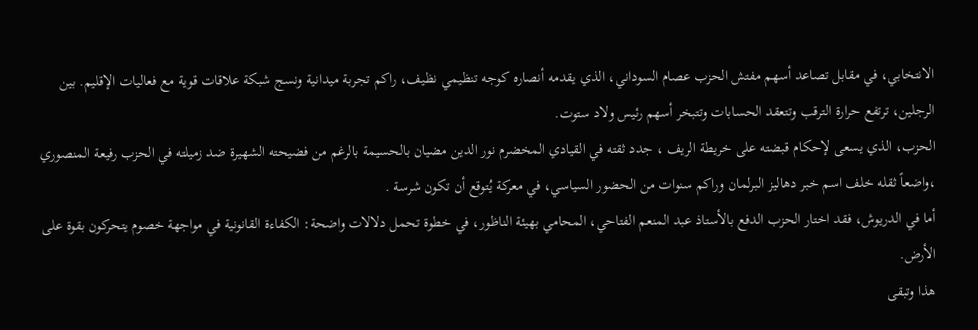الانتخابي، في مقابل تصاعد أسهم مفتش الحزب عصام السوداني، الذي يقدمه أنصاره كوجه تنظيمي نظيف، راكم تجربة ميدانية ونسج شبكة علاقات قوية مع فعاليات الإقليم. بين الرجلين، ترتفع حرارة الترقب وتتعقد الحسابات وتتبخر أسهم رئيس ولاد ستوت.
الحزب، الذي يسعى لإحكام قبضته على خريطة الريف ، جدد ثقته في القيادي المخضرم نور الدين مضيان بالحسيمة بالرغم من فضيحته الشهيرة ضد زميلته في الحزب رفيعة المنصوري ،واضعاً ثقله خلف اسم خبر دهاليز البرلمان وراكم سنوات من الحضور السياسي، في معركة يُتوقع أن تكون شرسة .
أما في الدريوش، فقد اختار الحزب الدفع بالأستاذ عبد المنعم الفتاحي، المحامي بهيئة الناظور، في خطوة تحمل دلالات واضحة: الكفاءة القانونية في مواجهة خصوم يتحركون بقوة على الأرض.
هذا وتبقى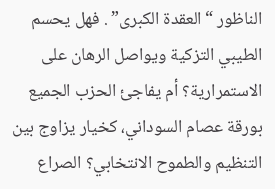الناظور “العقدة الكبرى” . فهل يحسم الطيبي التزكية ويواصل الرهان على الاستمرارية؟ أم يفاجئ الحزب الجميع بورقة عصام السوداني، كخيار يزاوج بين التنظيم والطموح الانتخابي؟ الصراع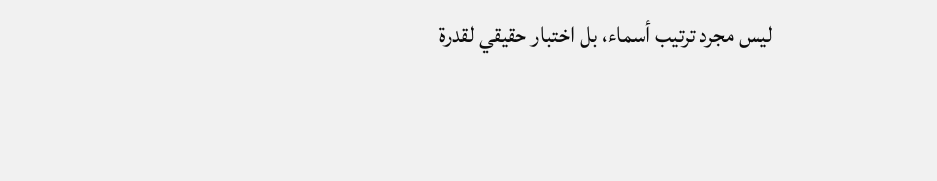ليس مجرد ترتيب أسماء، بل اختبار حقيقي لقدرة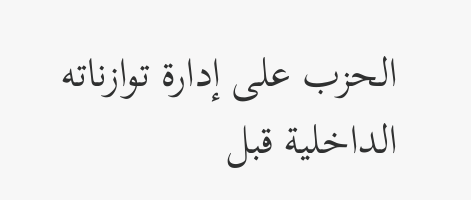الحزب على إدارة توازناته الداخلية قبل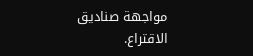مواجهة صناديق الاقتراع.